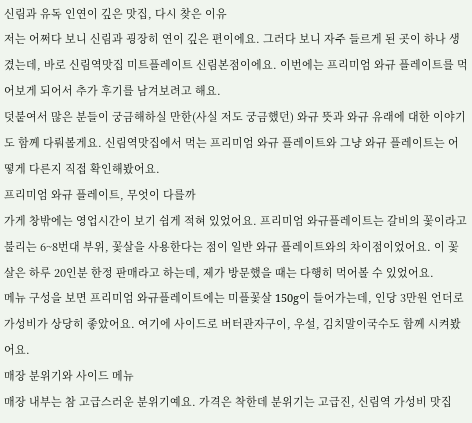신림과 유독 인연이 깊은 맛집, 다시 찾은 이유
저는 어쩌다 보니 신림과 굉장히 연이 깊은 편이에요. 그러다 보니 자주 들르게 된 곳이 하나 생겼는데, 바로 신림역맛집 미트플레이트 신림본점이에요. 이번에는 프리미엄 와규 플레이트를 먹어보게 되어서 추가 후기를 남겨보려고 해요.
덧붙여서 많은 분들이 궁금해하실 만한(사실 저도 궁금했던) 와규 뜻과 와규 유래에 대한 이야기도 함께 다뤄볼게요. 신림역맛집에서 먹는 프리미엄 와규 플레이트와 그냥 와규 플레이트는 어떻게 다른지 직접 확인해봤어요.
프리미엄 와규 플레이트, 무엇이 다를까
가게 창밖에는 영업시간이 보기 쉽게 적혀 있었어요. 프리미엄 와규플레이트는 갈비의 꽃이라고 불리는 6~8번대 부위, 꽃살을 사용한다는 점이 일반 와규 플레이트와의 차이점이었어요. 이 꽃살은 하루 20인분 한정 판매라고 하는데, 제가 방문했을 때는 다행히 먹어볼 수 있었어요.
메뉴 구성을 보면 프리미엄 와규플레이트에는 미플꽃살 150g이 들어가는데, 인당 3만원 언더로 가성비가 상당히 좋았어요. 여기에 사이드로 버터관자구이, 우설, 김치말이국수도 함께 시켜봤어요.
매장 분위기와 사이드 메뉴
매장 내부는 참 고급스러운 분위기예요. 가격은 착한데 분위기는 고급진, 신림역 가성비 맛집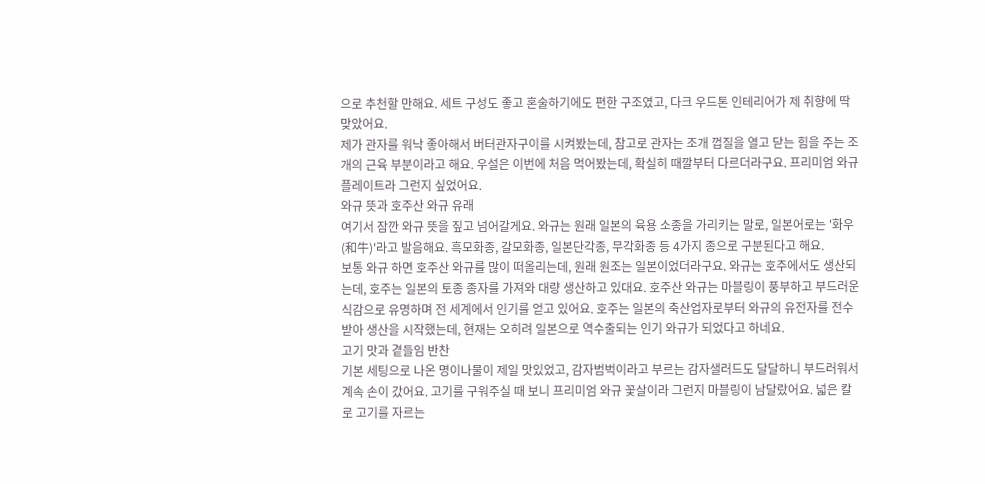으로 추천할 만해요. 세트 구성도 좋고 혼술하기에도 편한 구조였고, 다크 우드톤 인테리어가 제 취향에 딱 맞았어요.
제가 관자를 워낙 좋아해서 버터관자구이를 시켜봤는데, 참고로 관자는 조개 껍질을 열고 닫는 힘을 주는 조개의 근육 부분이라고 해요. 우설은 이번에 처음 먹어봤는데, 확실히 때깔부터 다르더라구요. 프리미엄 와규 플레이트라 그런지 싶었어요.
와규 뜻과 호주산 와규 유래
여기서 잠깐 와규 뜻을 짚고 넘어갈게요. 와규는 원래 일본의 육용 소종을 가리키는 말로, 일본어로는 '화우(和牛)'라고 발음해요. 흑모화종, 갈모화종, 일본단각종, 무각화종 등 4가지 종으로 구분된다고 해요.
보통 와규 하면 호주산 와규를 많이 떠올리는데, 원래 원조는 일본이었더라구요. 와규는 호주에서도 생산되는데, 호주는 일본의 토종 종자를 가져와 대량 생산하고 있대요. 호주산 와규는 마블링이 풍부하고 부드러운 식감으로 유명하며 전 세계에서 인기를 얻고 있어요. 호주는 일본의 축산업자로부터 와규의 유전자를 전수받아 생산을 시작했는데, 현재는 오히려 일본으로 역수출되는 인기 와규가 되었다고 하네요.
고기 맛과 곁들임 반찬
기본 세팅으로 나온 명이나물이 제일 맛있었고, 감자범벅이라고 부르는 감자샐러드도 달달하니 부드러워서 계속 손이 갔어요. 고기를 구워주실 때 보니 프리미엄 와규 꽃살이라 그런지 마블링이 남달랐어요. 넓은 칼로 고기를 자르는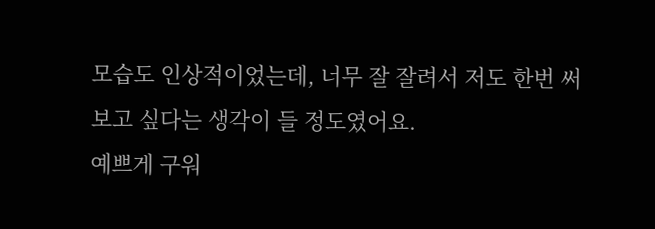모습도 인상적이었는데, 너무 잘 잘려서 저도 한번 써보고 싶다는 생각이 들 정도였어요.
예쁘게 구워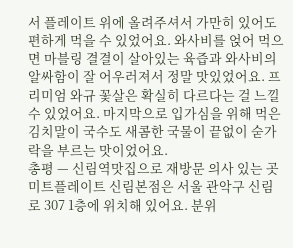서 플레이트 위에 올려주셔서 가만히 있어도 편하게 먹을 수 있었어요. 와사비를 얹어 먹으면 마블링 결결이 살아있는 육즙과 와사비의 알싸함이 잘 어우러져서 정말 맛있었어요. 프리미엄 와규 꽃살은 확실히 다르다는 걸 느낄 수 있었어요. 마지막으로 입가심을 위해 먹은 김치말이 국수도 새콤한 국물이 끝없이 숟가락을 부르는 맛이었어요.
총평 — 신림역맛집으로 재방문 의사 있는 곳
미트플레이트 신림본점은 서울 관악구 신림로 307 1층에 위치해 있어요. 분위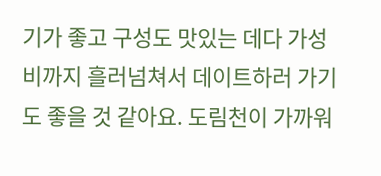기가 좋고 구성도 맛있는 데다 가성비까지 흘러넘쳐서 데이트하러 가기도 좋을 것 같아요. 도림천이 가까워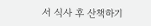서 식사 후 산책하기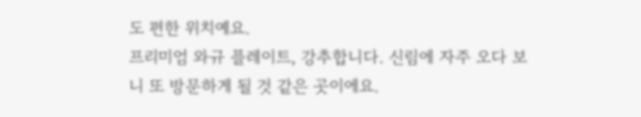도 편한 위치예요.
프리미엄 와규 플레이트, 강추합니다. 신림에 자주 오다 보니 또 방문하게 될 것 같은 곳이에요.